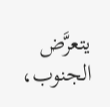يتعرَّض الجنوب،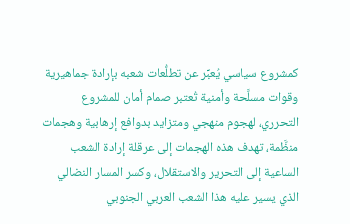كمشروع سياسي يُعبِّر عن تطلُّعات شعبه بإرادة جماهيرية وقوات مسلَّحة وأمنية تُعتبر صمام أمان للمشروع التحرري، لهجوم منهجي ومتزايد بدوافع إرهابية وهجمات منظَّمة، تهدف هذه الهجمات إلى عرقلة إرادة الشعب الساعية إلى التحرير والاستقلال، وكسر المسار النضالي الذي يسير عليه هذا الشعب العربي الجنوبي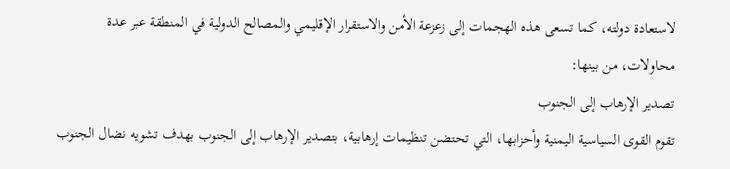لاستعادة دولته، كما تسعى هذه الهجمات إلى زعزعة الأمن والاستقرار الإقليمي والمصالح الدولية في المنطقة عبر عدة محاولات، من بينها:
تصدير الإرهاب إلى الجنوب
تقوم القوى السياسية اليمنية وأحزابها، التي تحتضن تنظيمات إرهابية، بتصدير الإرهاب إلى الجنوب بهدف تشويه نضال الجنوب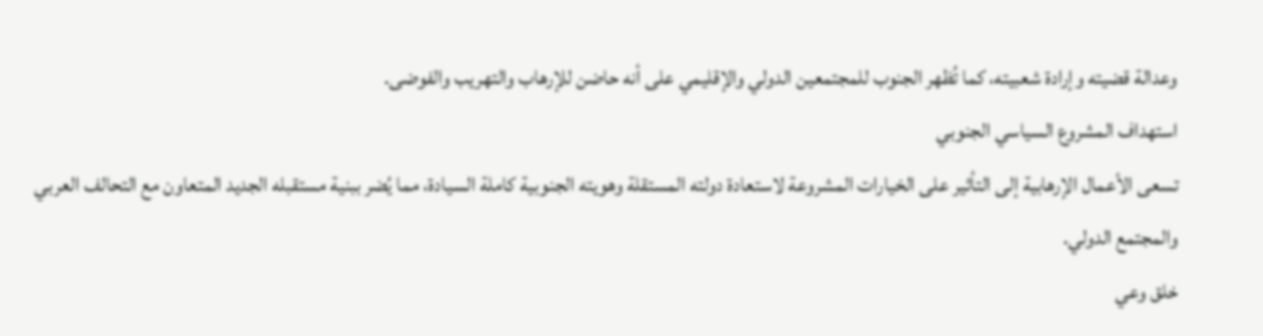وعدالة قضيته وإرادة شعبيته، كما تُظهر الجنوب للمجتمعين الدولي والإقليمي على أنه حاضن للإرهاب والتهريب والفوضى.
استهداف المشروع السياسي الجنوبي
تسعى الأعمال الإرهابية إلى التأثير على الخيارات المشروعة لاستعادة دولته المستقلة وهويته الجنوبية كاملة السيادة، مما يُضر ببنية مستقبله الجديد المتعاون مع التحالف العربي والمجتمع الدولي.
خلق وعي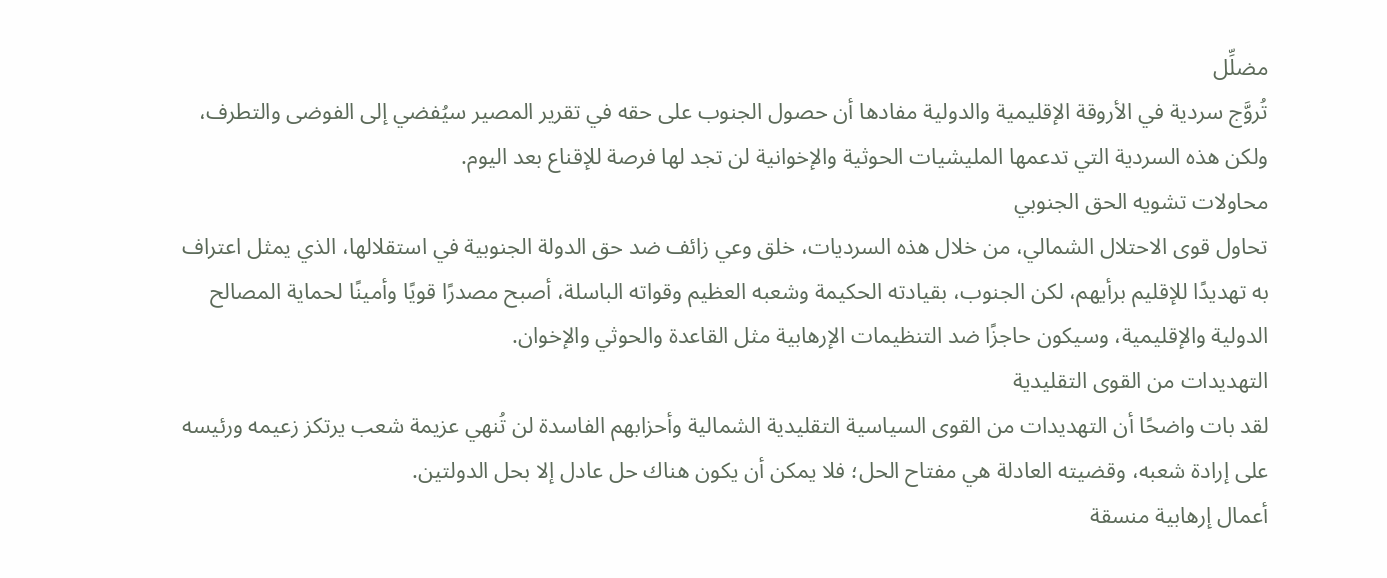مضلِّل
تُروَّج سردية في الأروقة الإقليمية والدولية مفادها أن حصول الجنوب على حقه في تقرير المصير سيُفضي إلى الفوضى والتطرف، ولكن هذه السردية التي تدعمها المليشيات الحوثية والإخوانية لن تجد لها فرصة للإقناع بعد اليوم.
محاولات تشويه الحق الجنوبي
تحاول قوى الاحتلال الشمالي، من خلال هذه السرديات، خلق وعي زائف ضد حق الدولة الجنوبية في استقلالها، الذي يمثل اعتراف به تهديدًا للإقليم برأيهم، لكن الجنوب، بقيادته الحكيمة وشعبه العظيم وقواته الباسلة، أصبح مصدرًا قويًا وأمينًا لحماية المصالح الدولية والإقليمية، وسيكون حاجزًا ضد التنظيمات الإرهابية مثل القاعدة والحوثي والإخوان.
التهديدات من القوى التقليدية
لقد بات واضحًا أن التهديدات من القوى السياسية التقليدية الشمالية وأحزابهم الفاسدة لن تُنهي عزيمة شعب يرتكز زعيمه ورئيسه على إرادة شعبه، وقضيته العادلة هي مفتاح الحل؛ فلا يمكن أن يكون هناك حل عادل إلا بحل الدولتين.
أعمال إرهابية منسقة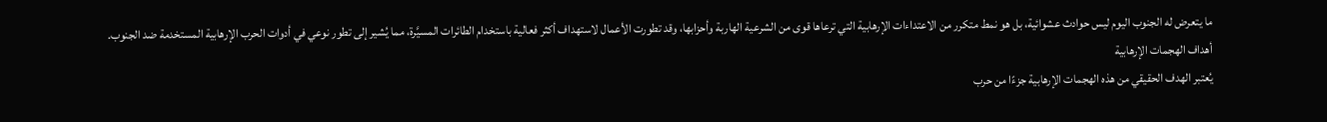ما يتعرض له الجنوب اليوم ليس حوادث عشوائية، بل هو نمط متكرر من الاعتداءات الإرهابية التي ترعاها قوى من الشرعية الهاربة وأحزابها، وقد تطورت الأعمال لاستهداف أكثر فعالية باستخدام الطائرات المسيَّرة، مما يُشير إلى تطور نوعي في أدوات الحرب الإرهابية المستخدمة ضد الجنوب.
أهداف الهجمات الإرهابية
يُعتبر الهدف الحقيقي من هذه الهجمات الإرهابية جزءًا من حرب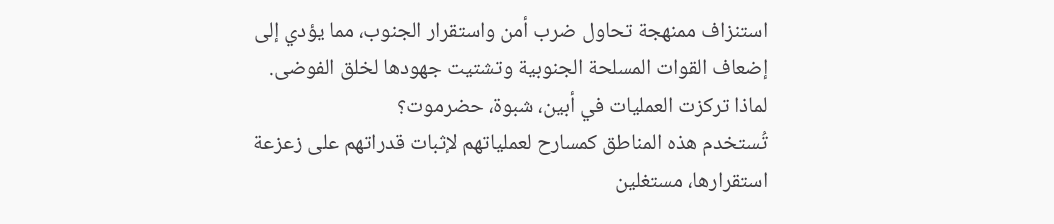استنزاف ممنهجة تحاول ضرب أمن واستقرار الجنوب، مما يؤدي إلى إضعاف القوات المسلحة الجنوبية وتشتيت جهودها لخلق الفوضى.
لماذا تركزت العمليات في أبين، شبوة، حضرموت؟
تُستخدم هذه المناطق كمسارح لعملياتهم لإثبات قدراتهم على زعزعة استقرارها، مستغلين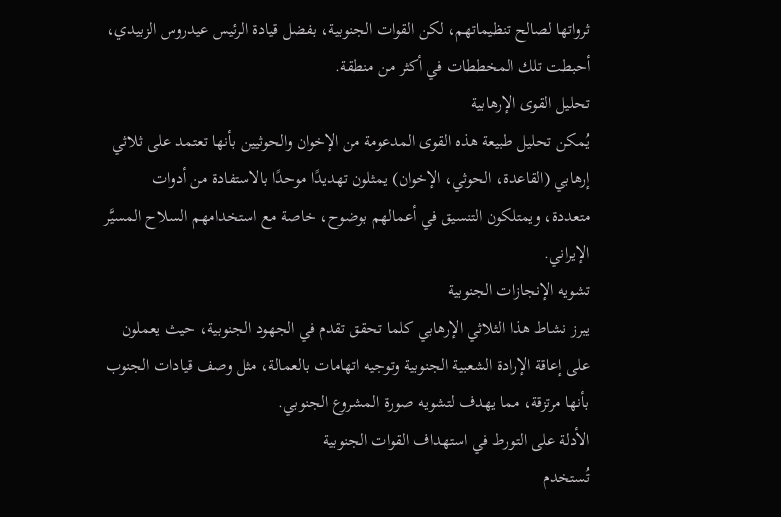ثرواتها لصالح تنظيماتهم، لكن القوات الجنوبية، بفضل قيادة الرئيس عيدروس الزبيدي، أحبطت تلك المخططات في أكثر من منطقة.
تحليل القوى الإرهابية
يُمكن تحليل طبيعة هذه القوى المدعومة من الإخوان والحوثيين بأنها تعتمد على ثلاثي إرهابي (القاعدة، الحوثي، الإخوان) يمثلون تهديدًا موحدًا بالاستفادة من أدوات متعددة، ويمتلكون التنسيق في أعمالهم بوضوح، خاصة مع استخدامهم السلاح المسيَّر الإيراني.
تشويه الإنجازات الجنوبية
يبرز نشاط هذا الثلاثي الإرهابي كلما تحقق تقدم في الجهود الجنوبية، حيث يعملون على إعاقة الإرادة الشعبية الجنوبية وتوجيه اتهامات بالعمالة، مثل وصف قيادات الجنوب بأنها مرتزقة، مما يهدف لتشويه صورة المشروع الجنوبي.
الأدلة على التورط في استهداف القوات الجنوبية
تُستخدم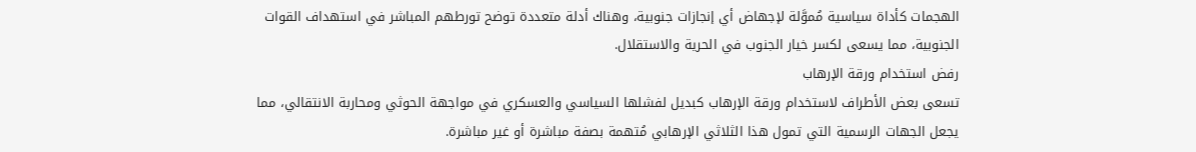الهجمات كأداة سياسية مُموَّلة لإجهاض أي إنجازات جنوبية، وهناك أدلة متعددة توضح تورطهم المباشر في استهداف القوات الجنوبية، مما يسعى لكسر خيار الجنوب في الحرية والاستقلال.
رفض استخدام ورقة الإرهاب
تسعى بعض الأطراف لاستخدام ورقة الإرهاب كبديل لفشلها السياسي والعسكري في مواجهة الحوثي ومحاربة الانتقالي، مما يجعل الجهات الرسمية التي تمول هذا الثلاثي الإرهابي مُتهمة بصفة مباشرة أو غير مباشرة.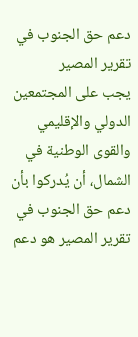دعم حق الجنوب في تقرير المصير
يجب على المجتمعين الدولي والإقليمي والقوى الوطنية في الشمال، أن يُدركوا بأن دعم حق الجنوب في تقرير المصير هو دعم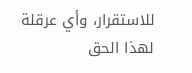للاستقرار، وأي عرقلة لهذا الحق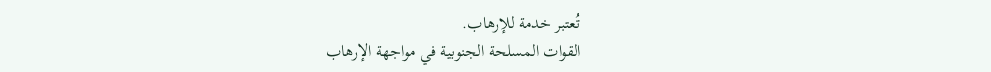تُعتبر خدمة للإرهاب.
القوات المسلحة الجنوبية في مواجهة الإرهاب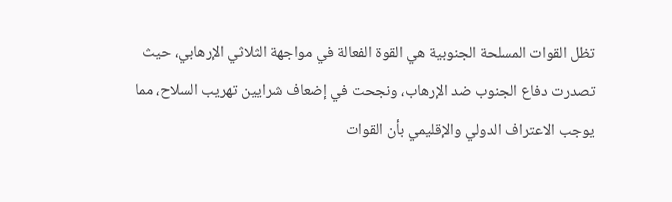تظل القوات المسلحة الجنوبية هي القوة الفعالة في مواجهة الثلاثي الإرهابي، حيث تصدرت دفاع الجنوب ضد الإرهاب، ونجحت في إضعاف شرايين تهريب السلاح، مما يوجب الاعتراف الدولي والإقليمي بأن القوات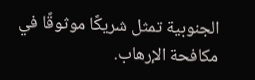الجنوبية تمثل شريكًا موثوقًا في مكافحة الإرهاب.